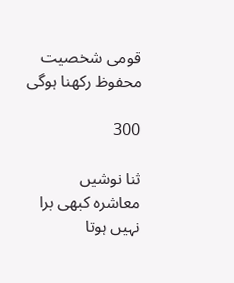قومی شخصیت محفوظ رکھنا ہوگی

300

ثنا نوشیں
معاشرہ کبھی برا نہیں ہوتا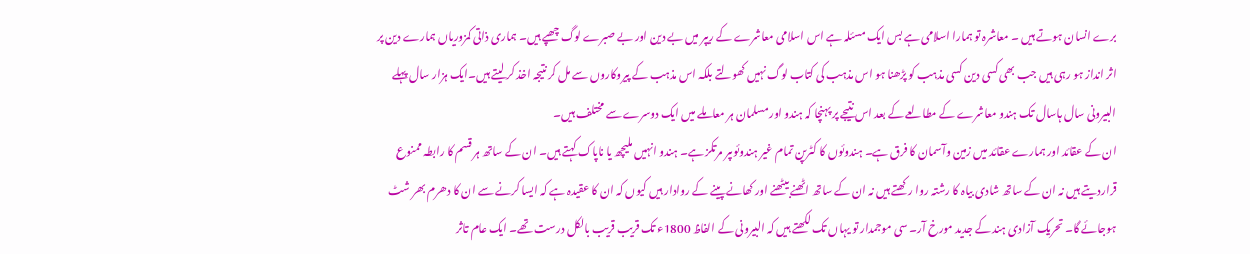برے انسان ہوتے ہیں ۔ معاشرہ تو ہمارا اسلامی ہے بس ایک مسئلہ ہے اس اسلامی معاشرے کے ریپر میں بے دین اور بے صبرے لوگ چھپے ہیں۔ ہماری ذاتی کمزوریاں ہمارے دین پر اثر انداز ہو رہی ہیں جب بھی کسی دین کسی مذہب کو پڑھنا ہو اس مذہب کی کتاب لوگ نہیں کھولتے بلکہ اس مذہب کے پیروکاروں سے مل کر نتیجہ اخذ کر لیتے ہیں۔ایک ہزار سال پہلے البیرونی سال ہاسال تک ہندو معاشرے کے مطالعے کے بعد اس نتیجے پر پہنچا کہ ہندو اور مسلمان ہر معاملے میں ایک دوسرے سے مختلف ہیں۔
ان کے عقائد اور ہمارے عقائد میں زمین وآسمان کا فرق ہے۔ ہندوئوں کا کٹرپن تمام غیر ہندوئوںپر مرتکز ہے۔ ہندو انہیں ملیچھ یا ناپاک کہتے ہیں۔ ان کے ساتھ ہر قسم کا رابطہ ممنوع قراردیتے ہیں نہ ان کے ساتھ شادی بیاہ کا رشتہ روا رکھتے ہیں نہ ان کے ساتھ اٹھنے بیٹھنے اور کھانے پینے کے روادار ہیں کیوں کہ ان کا عقیدہ ہے کہ ایسا کرنے سے ان کا دھرم بھر شٹ ہوجائے گا۔ تحریک آزادی ہند کے جدید مورخ آر۔ سی موجمدار تو یہاں تک لکھتے ہیں کہ البیرونی کے الفاظ 1800ء تک قریب قریب بالکل درست تھے۔ ایک عام تاثر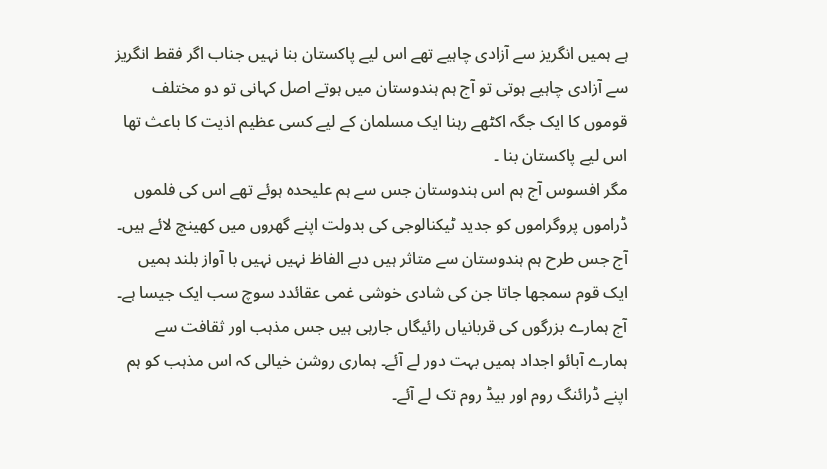ہے ہمیں انگریز سے آزادی چاہیے تھے اس لیے پاکستان بنا نہیں جناب اگر فقط انگریز سے آزادی چاہیے ہوتی تو آج ہم ہندوستان میں ہوتے اصل کہانی تو دو مختلف قوموں کا ایک جگہ اکٹھے رہنا ایک مسلمان کے لیے کسی عظیم اذیت کا باعث تھا اس لیے پاکستان بنا ۔
مگر افسوس آج ہم اس ہندوستان جس سے ہم علیحدہ ہوئے تھے اس کی فلموں ڈراموں پروگراموں کو جدید ٹیکنالوجی کی بدولت اپنے گھروں میں کھینچ لائے ہیں۔ آج جس طرح ہم ہندوستان سے متاثر ہیں دبے الفاظ نہیں نہیں با آواز بلند ہمیں ایک قوم سمجھا جاتا جن کی شادی خوشی غمی عقائدد سوچ سب ایک جیسا ہے۔ آج ہمارے بزرگوں کی قربانیاں رائیگاں جارہی ہیں جس مذہب اور ثقافت سے ہمارے آبائو اجداد ہمیں بہت دور لے آئے۔ ہماری روشن خیالی کہ اس مذہب کو ہم اپنے ڈرائنگ روم اور بیڈ روم تک لے آئے۔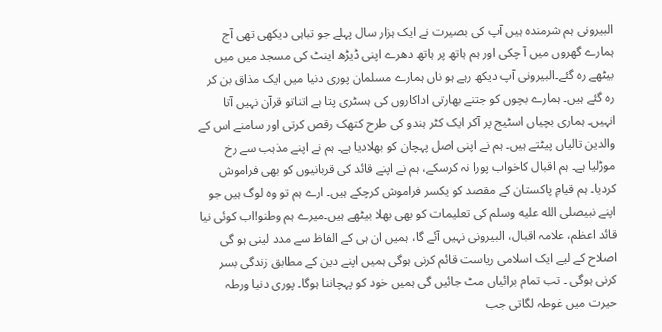البیرونی ہم شرمندہ ہیں آپ کی بصیرت نے ایک ہزار سال پہلے جو تباہی دیکھی تھی آج ہمارے گھروں میں آ چکی اور ہم ہاتھ پر ہاتھ دھرے اپنی ڈیڑھ اینٹ کی مسجد میں میں بیٹھے رہ گئے۔البیرونی آپ دیکھ رہے ہو ناں ہمارے مسلمان پوری دنیا میں ایک مذاق بن کر رہ گئے ہیں۔ ہمارے بچوں کو جتنے بھارتی اداکاروں کی ہسٹری پتا ہے اتناتو قرآن نہیں آتا انہیں۔ ہماری بچیاں اسٹیج پر آکر ایک کٹر ہندو کی طرح کتھک رقص کرتی اور سامنے اس کے والدین تالیاں پیٹتے ہیں۔ ہم نے اپنی اصل پہچان کو بھلادیا ہے۔ ہم نے اپنے مذہب سے رخ موڑلیا ہے۔ ہم اقبال کاخواب پورا نہ کرسکے، ہم نے اپنے قائد کی قربانیوں کو بھی فراموش کردیا۔ ہم قیامِ پاکستان کے مقصد کو یکسر فراموش کرچکے ہیں۔ ارے ہم تو وہ لوگ ہیں جو اپنے نبیصلى الله عليه وسلم کی تعلیمات کو بھی بھلا بیٹھے ہیں۔میرے ہم وطنو!اب کوئی نیا قائد اعظم، علامہ اقبال، البیرونی نہیں آئے گا، ہمیں ان ہی کے الفاظ سے مدد لینی ہو گی اصلاح کے لیے ایک اسلامی ریاست قائم کرنی ہوگی ہمیں اپنے دین کے مطابق زندگی بسر کرنی ہوگی ۔ تب تمام برائیاں مٹ جائیں گی ہمیں خود کو پہچاننا ہوگا۔ پوری دنیا ورطہ حیرت میں غوطہ لگاتی جب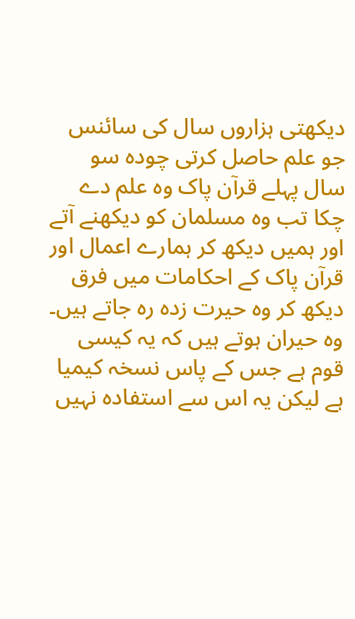دیکھتی ہزاروں سال کی سائنس جو علم حاصل کرتی چودہ سو سال پہلے قرآن پاک وہ علم دے چکا تب وہ مسلمان کو دیکھنے آتے اور ہمیں دیکھ کر ہمارے اعمال اور قرآن پاک کے احکامات میں فرق دیکھ کر وہ حیرت زدہ رہ جاتے ہیں۔ وہ حیران ہوتے ہیں کہ یہ کیسی قوم ہے جس کے پاس نسخہ کیمیا ہے لیکن یہ اس سے استفادہ نہیں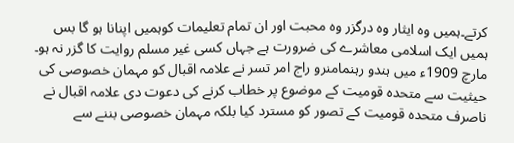کرتے۔ہمیں وہ ایثار وہ درگزر وہ محبت اور ان تمام تعلیمات کوہمیں اپنانا ہو گا بس ہمیں ایک اسلامی معاشرے کی ضرورت ہے جہاں کسی غیر مسلم روایت کا گزر نہ ہو۔
مارچ 1909ء میں ہندو رہنمامنرو راج امر تسر نے علامہ اقبال کو مہمان خصوصی کی حیثیت سے متحدہ قومیت کے موضوع پر خطاب کرنے کی دعوت دی علامہ اقبال نے ناصرف متحدہ قومیت کے تصور کو مسترد کیا بلکہ مہمان خصوصی بننے سے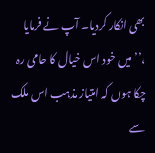بھی انکار کردیا۔ آپ نے فرمایا ،’’میں خود اس خیال کا حامی رہ چکا ہوں کہ امتیاز مذہب اس ملک سے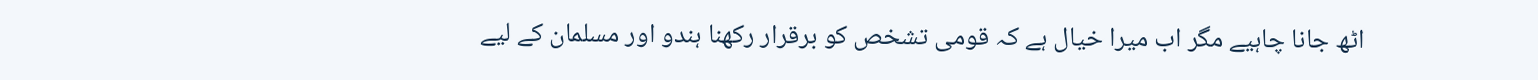اٹھ جانا چاہیے مگر اب میرا خیال ہے کہ قومی تشخص کو برقرار رکھنا ہندو اور مسلمان کے لیے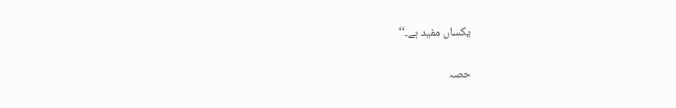یکساں مفید ہے۔‘‘

حصہ